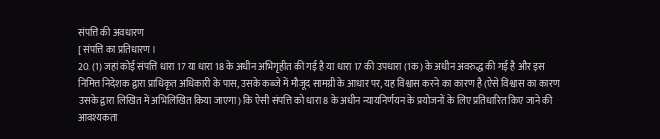संपत्ति की अवधारण
[ संपत्ति का प्रतिधारण ।
20. (1) जहां कोई संपत्ति धारा 17 या धारा 18 के अधीन अभिगृहीत की गई है या धारा 17 की उपधारा (1क) के अधीन अवरुद्ध की गई है और इस निमित्त निदेशक द्वारा प्राधिकृत अधिकारी के पास, उसके कब्जे में मौजूद सामग्री के आधार पर, यह विश्वास करने का कारण है (ऐसे विश्वास का कारण उसके द्वारा लिखित में अभिलिखित किया जाएगा) कि ऐसी संपत्ति को धारा 8 के अधीन न्यायनिर्णयन के प्रयोजनों के लिए प्रतिधारित किए जाने की आवश्यकता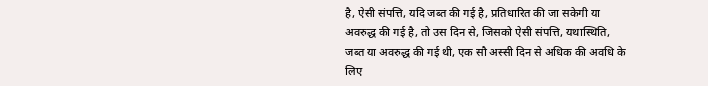है, ऐसी संपत्ति, यदि जब्त की गई है, प्रतिधारित की जा सकेगी या अवरुद्ध की गई है, तो उस दिन से, जिसको ऐसी संपत्ति, यथास्थिति, जब्त या अवरुद्ध की गई थी, एक सौ अस्सी दिन से अधिक की अवधि के लिए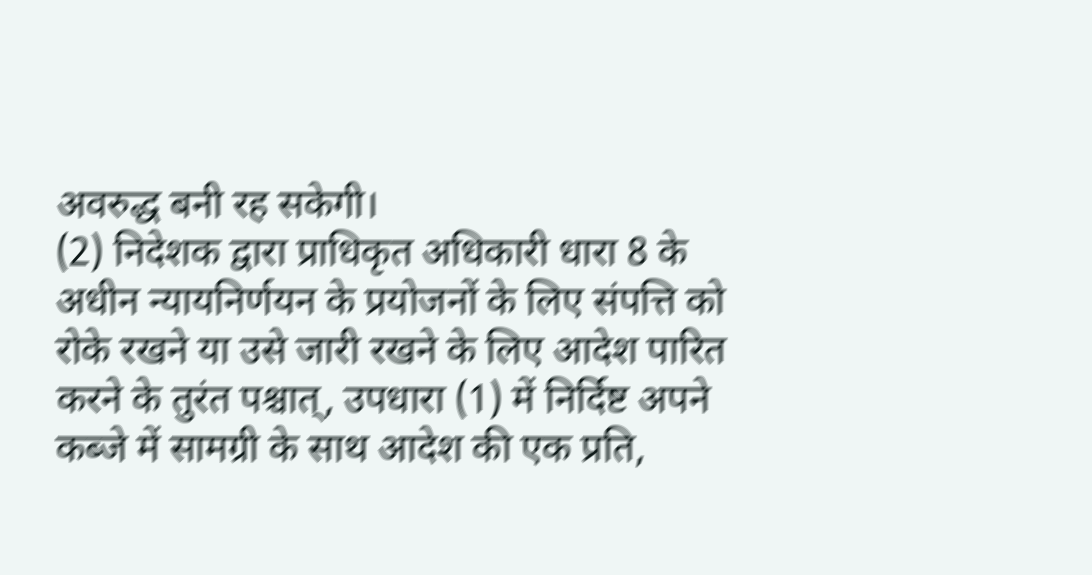अवरुद्ध बनी रह सकेगी।
(2) निदेशक द्वारा प्राधिकृत अधिकारी धारा 8 के अधीन न्यायनिर्णयन के प्रयोजनों के लिए संपत्ति को रोके रखने या उसे जारी रखने के लिए आदेश पारित करने के तुरंत पश्चात्, उपधारा (1) में निर्दिष्ट अपने कब्जे में सामग्री के साथ आदेश की एक प्रति,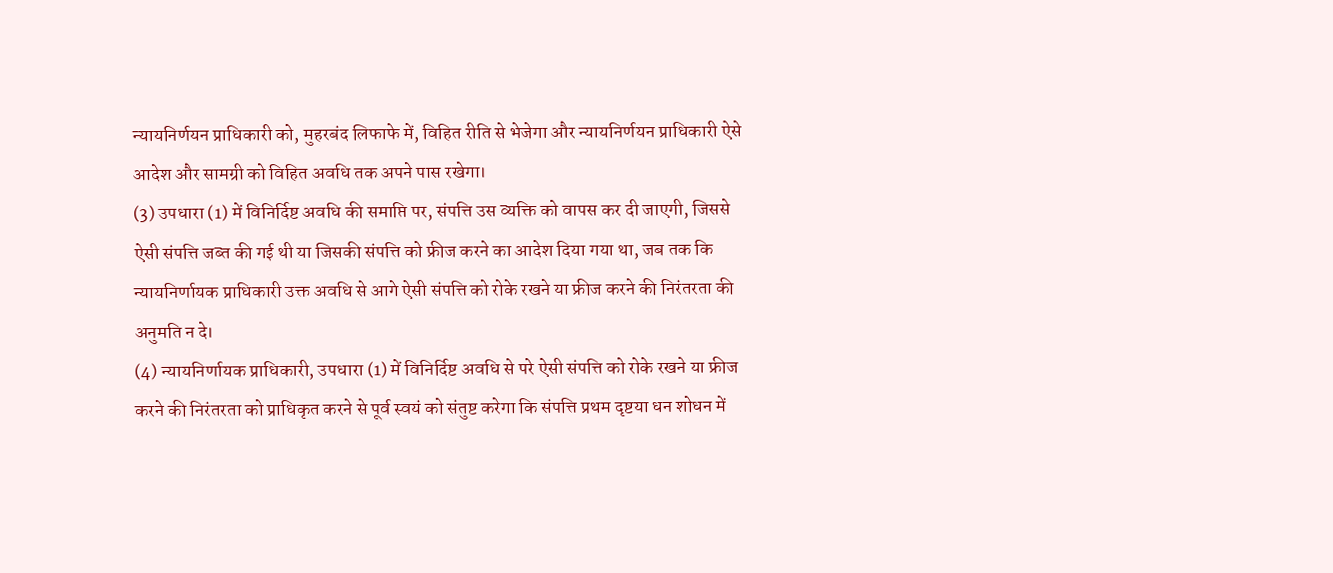न्यायनिर्णयन प्राधिकारी को, मुहरबंद लिफाफे में, विहित रीति से भेजेगा और न्यायनिर्णयन प्राधिकारी ऐसे आदेश और सामग्री को विहित अवधि तक अपने पास रखेगा।
(3) उपधारा (1) में विनिर्दिष्ट अवधि की समाप्ति पर, संपत्ति उस व्यक्ति को वापस कर दी जाएगी, जिससे ऐसी संपत्ति जब्त की गई थी या जिसकी संपत्ति को फ्रीज करने का आदेश दिया गया था, जब तक कि न्यायनिर्णायक प्राधिकारी उक्त अवधि से आगे ऐसी संपत्ति को रोके रखने या फ्रीज करने की निरंतरता की अनुमति न दे।
(4) न्यायनिर्णायक प्राधिकारी, उपधारा (1) में विनिर्दिष्ट अवधि से परे ऐसी संपत्ति को रोके रखने या फ्रीज करने की निरंतरता को प्राधिकृत करने से पूर्व स्वयं को संतुष्ट करेगा कि संपत्ति प्रथम दृष्टया धन शोधन में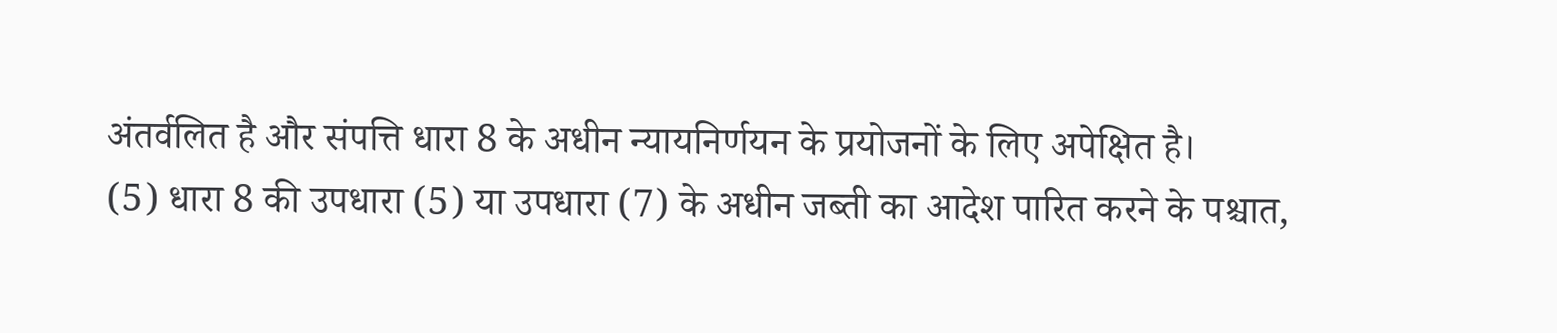अंतर्वलित है और संपत्ति धारा 8 के अधीन न्यायनिर्णयन के प्रयोजनों के लिए अपेक्षित है।
(5) धारा 8 की उपधारा (5) या उपधारा (7) के अधीन जब्ती का आदेश पारित करने के पश्चात,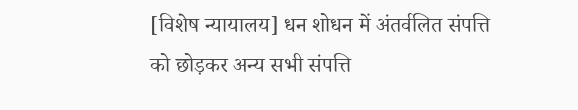[विशेष न्यायालय] धन शोधन में अंतर्वलित संपत्ति को छोड़कर अन्य सभी संपत्ति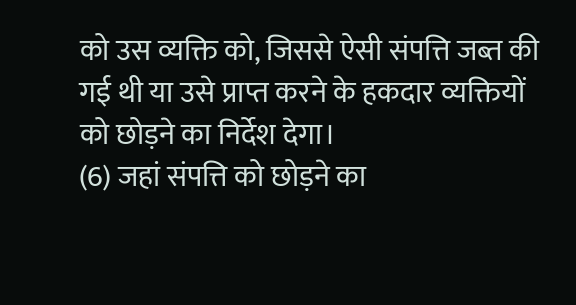को उस व्यक्ति को, जिससे ऐसी संपत्ति जब्त की गई थी या उसे प्राप्त करने के हकदार व्यक्तियों को छोड़ने का निर्देश देगा।
(6) जहां संपत्ति को छोड़ने का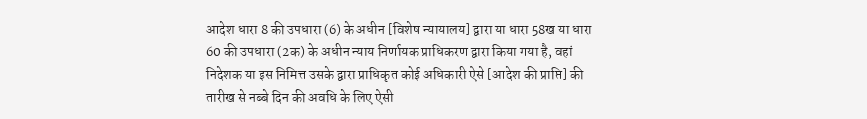आदेश धारा 8 की उपधारा (6) के अधीन [विशेष न्यायालय] द्वारा या धारा 58ख या धारा 60 की उपधारा (2क) के अधीन न्याय निर्णायक प्राधिकरण द्वारा किया गया है, वहां निदेशक या इस निमित्त उसके द्वारा प्राधिकृत कोई अधिकारी ऐसे [आदेश की प्राप्ति] की तारीख से नब्बे दिन की अवधि के लिए ऐसी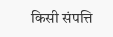किसी संपत्ति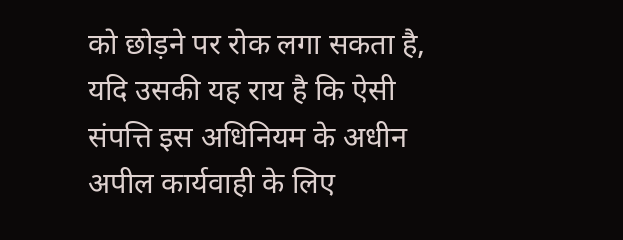को छोड़ने पर रोक लगा सकता है, यदि उसकी यह राय है कि ऐसी संपत्ति इस अधिनियम के अधीन अपील कार्यवाही के लिए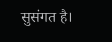सुसंगत है।